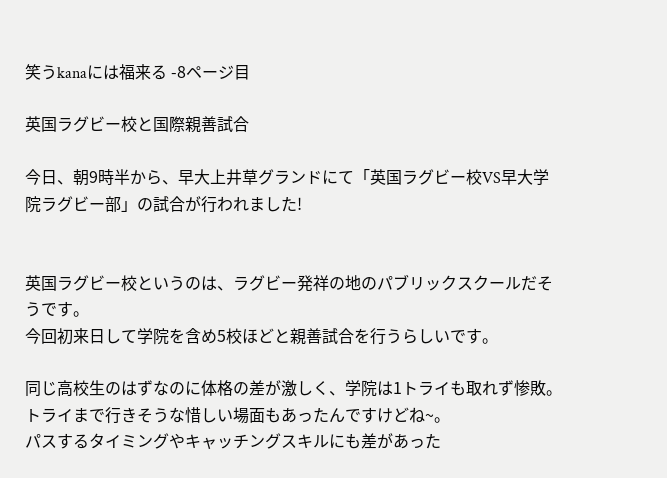笑うkanaには福来る -8ページ目

英国ラグビー校と国際親善試合

今日、朝9時半から、早大上井草グランドにて「英国ラグビー校VS早大学院ラグビー部」の試合が行われました!


英国ラグビー校というのは、ラグビー発祥の地のパブリックスクールだそうです。
今回初来日して学院を含め5校ほどと親善試合を行うらしいです。

同じ高校生のはずなのに体格の差が激しく、学院は1トライも取れず惨敗。
トライまで行きそうな惜しい場面もあったんですけどね~。
パスするタイミングやキャッチングスキルにも差があった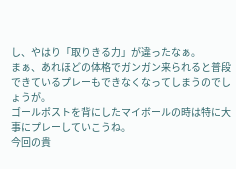し、やはり「取りきる力」が違ったなぁ。
まぁ、あれほどの体格でガンガン来られると普段できているプレーもできなくなってしまうのでしょうが。
ゴールポストを背にしたマイボールの時は特に大事にプレーしていこうね。
今回の貴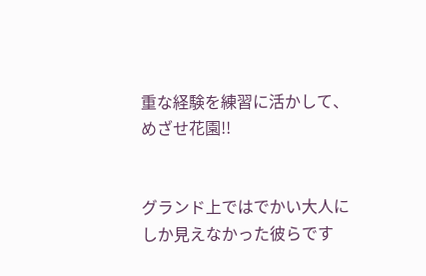重な経験を練習に活かして、めざせ花園!!


グランド上ではでかい大人にしか見えなかった彼らです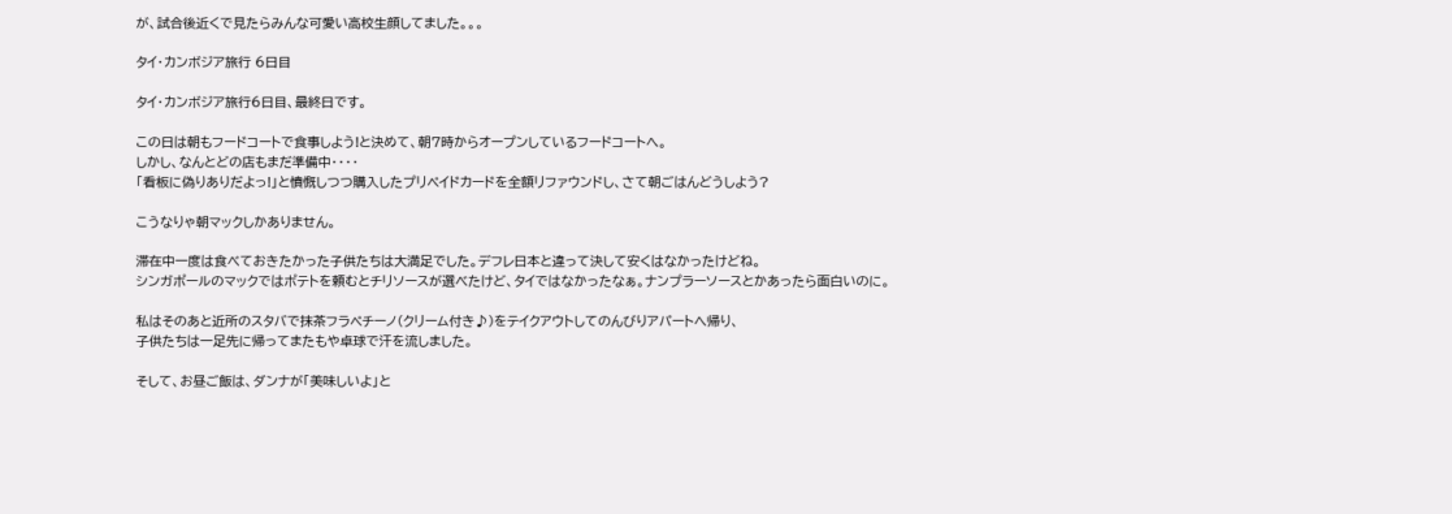が、試合後近くで見たらみんな可愛い高校生顔してました。。。

タイ・カンボジア旅行 6日目

タイ・カンボジア旅行6日目、最終日です。

この日は朝もフードコートで食事しよう!と決めて、朝7時からオープンしているフードコートへ。
しかし、なんとどの店もまだ準備中・・・・
「看板に偽りありだよっ!」と憤慨しつつ購入したプリペイドカードを全額リファウンドし、さて朝ごはんどうしよう?

こうなりゃ朝マックしかありません。

滞在中一度は食べておきたかった子供たちは大満足でした。デフレ日本と違って決して安くはなかったけどね。
シンガポールのマックではポテトを頼むとチリソースが選べたけど、タイではなかったなぁ。ナンプラーソースとかあったら面白いのに。

私はそのあと近所のスタバで抹茶フラペチーノ(クリーム付き♪)をテイクアウトしてのんびりアパートへ帰り、
子供たちは一足先に帰ってまたもや卓球で汗を流しました。

そして、お昼ご飯は、ダンナが「美味しいよ」と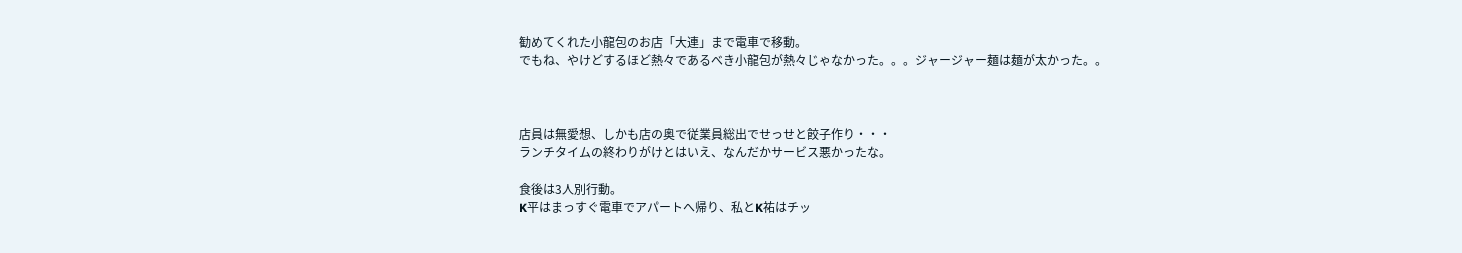勧めてくれた小龍包のお店「大連」まで電車で移動。
でもね、やけどするほど熱々であるべき小龍包が熱々じゃなかった。。。ジャージャー麺は麺が太かった。。



店員は無愛想、しかも店の奥で従業員総出でせっせと餃子作り・・・
ランチタイムの終わりがけとはいえ、なんだかサービス悪かったな。

食後は3人別行動。
K平はまっすぐ電車でアパートへ帰り、私とK祐はチッ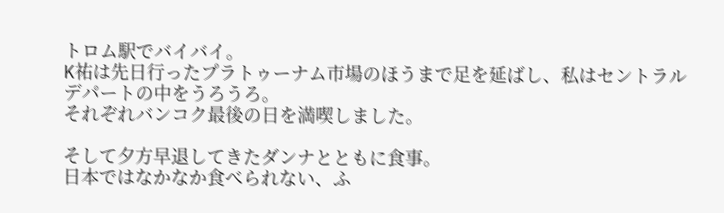トロム駅でバイバイ。
K祐は先日行ったプラトゥーナム市場のほうまで足を延ばし、私はセントラルデパートの中をうろうろ。
それぞれバンコク最後の日を満喫しました。

そして夕方早退してきたダンナとともに食事。
日本ではなかなか食べられない、ふ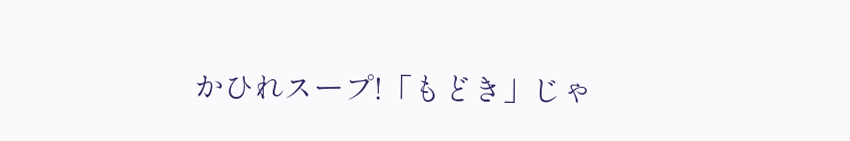かひれスープ!「もどき」じゃ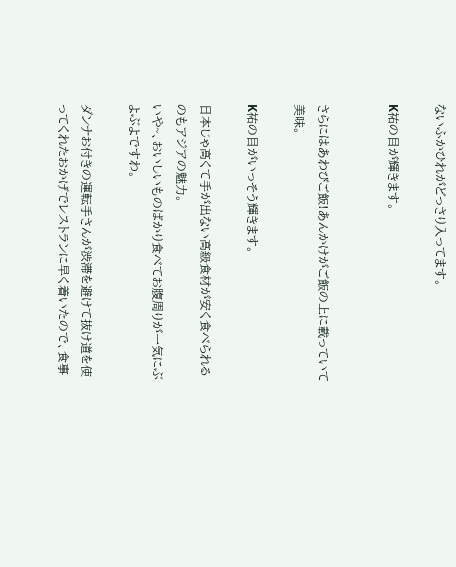ないふかひれがどっさり入ってます。

K祐の目が輝きます。


さらにはあわびご飯!あんかけがご飯の上に載っていて美味。

K祐の目がいっそう輝きます。

日本じゃ高くて手が出ない高級食材が安く食べられるのもアジアの魅力。
いや~、おいしいものばかり食べてお腹周りが一気にぶよぶよですわ。

ダンナお付きの運転手さんが渋滞を避けて抜け道を使ってくれたおかげでレストランに早く着いたので、食事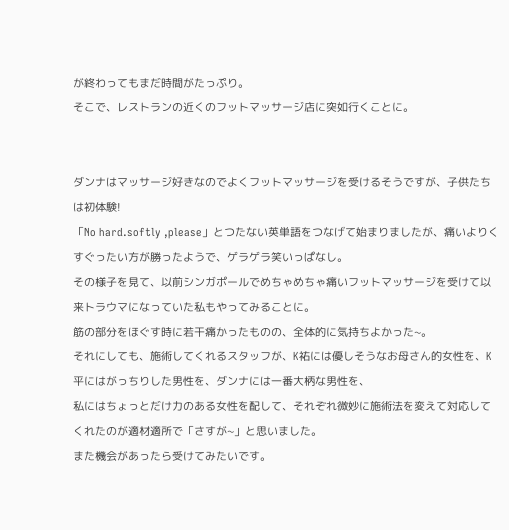が終わってもまだ時間がたっぷり。
そこで、レストランの近くのフットマッサージ店に突如行くことに。


ダンナはマッサージ好きなのでよくフットマッサージを受けるそうですが、子供たちは初体験!
「No hard.softly ,please」とつたない英単語をつなげて始まりましたが、痛いよりくすぐったい方が勝ったようで、ゲラゲラ笑いっぱなし。
その様子を見て、以前シンガポールでめちゃめちゃ痛いフットマッサージを受けて以来トラウマになっていた私もやってみることに。
筋の部分をほぐす時に若干痛かったものの、全体的に気持ちよかった~。
それにしても、施術してくれるスタッフが、K祐には優しそうなお母さん的女性を、K平にはがっちりした男性を、ダンナには一番大柄な男性を、
私にはちょっとだけ力のある女性を配して、それぞれ微妙に施術法を変えて対応してくれたのが適材適所で「さすが~」と思いました。
また機会があったら受けてみたいです。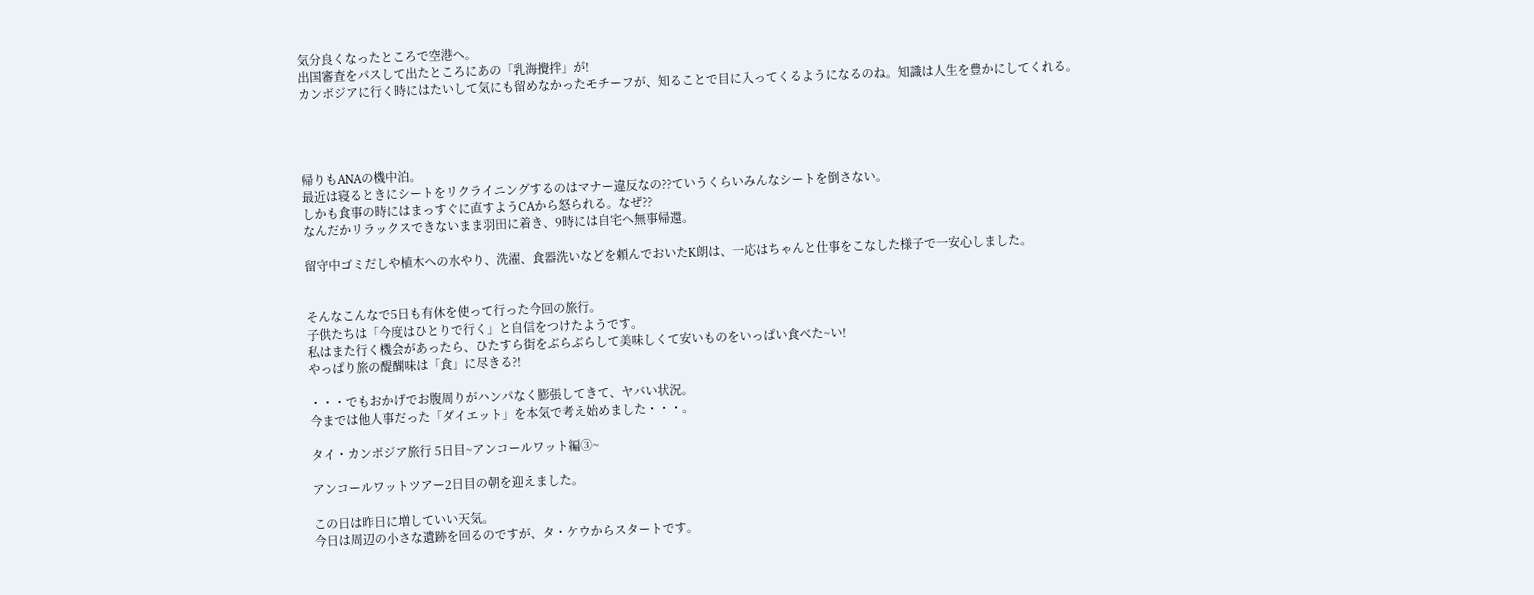気分良くなったところで空港へ。
出国審査をパスして出たところにあの「乳海攪拌」が!
カンボジアに行く時にはたいして気にも留めなかったモチーフが、知ることで目に入ってくるようになるのね。知識は人生を豊かにしてくれる。




帰りもANAの機中泊。
最近は寝るときにシートをリクライニングするのはマナー違反なの??ていうくらいみんなシートを倒さない。
しかも食事の時にはまっすぐに直すようCAから怒られる。なぜ??
なんだかリラックスできないまま羽田に着き、9時には自宅へ無事帰還。

留守中ゴミだしや植木への水やり、洗濯、食器洗いなどを頼んでおいたK朗は、一応はちゃんと仕事をこなした様子で一安心しました。


そんなこんなで5日も有休を使って行った今回の旅行。
子供たちは「今度はひとりで行く」と自信をつけたようです。
私はまた行く機会があったら、ひたすら街をぶらぶらして美味しくて安いものをいっぱい食べた~い!
やっぱり旅の醍醐味は「食」に尽きる?!

・・・でもおかげでお腹周りがハンパなく膨張してきて、ヤバい状況。
今までは他人事だった「ダイエット」を本気で考え始めました・・・。

タイ・カンボジア旅行 5日目~アンコールワット編③~

アンコールワットツアー2日目の朝を迎えました。

この日は昨日に増していい天気。
今日は周辺の小さな遺跡を回るのですが、タ・ケウからスタートです。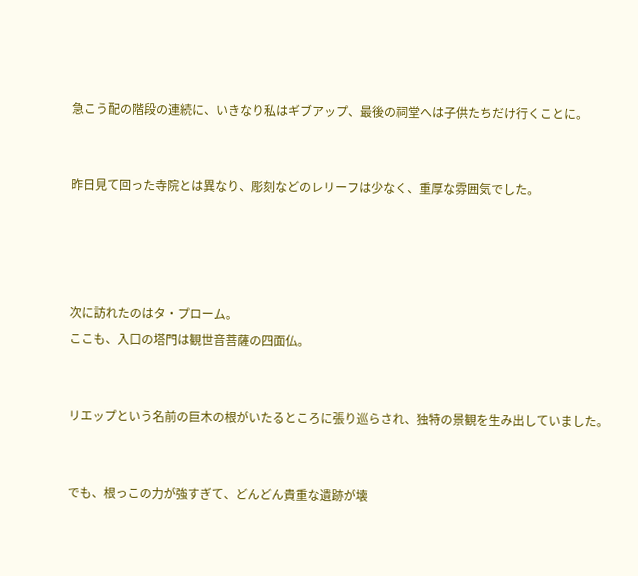急こう配の階段の連続に、いきなり私はギブアップ、最後の祠堂へは子供たちだけ行くことに。


昨日見て回った寺院とは異なり、彫刻などのレリーフは少なく、重厚な雰囲気でした。




次に訪れたのはタ・プローム。
ここも、入口の塔門は観世音菩薩の四面仏。


リエップという名前の巨木の根がいたるところに張り巡らされ、独特の景観を生み出していました。


でも、根っこの力が強すぎて、どんどん貴重な遺跡が壊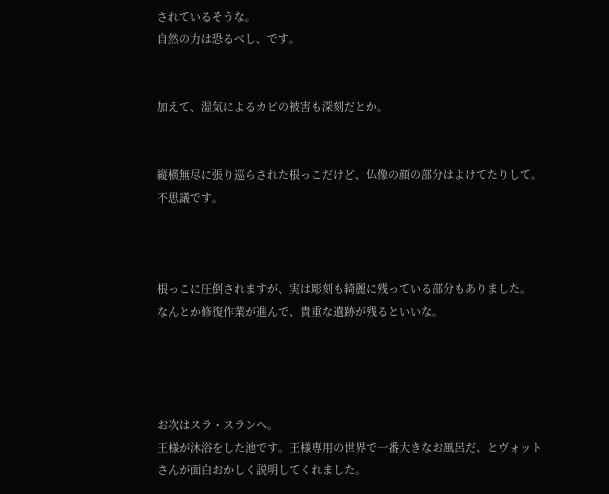されているそうな。
自然の力は恐るべし、です。


加えて、湿気によるカビの被害も深刻だとか。


縦横無尽に張り巡らされた根っこだけど、仏像の顔の部分はよけてたりして。不思議です。



根っこに圧倒されますが、実は彫刻も綺麗に残っている部分もありました。
なんとか修復作業が進んで、貴重な遺跡が残るといいな。




お次はスラ・スランへ。
王様が沐浴をした池です。王様専用の世界で一番大きなお風呂だ、とヴォットさんが面白おかしく説明してくれました。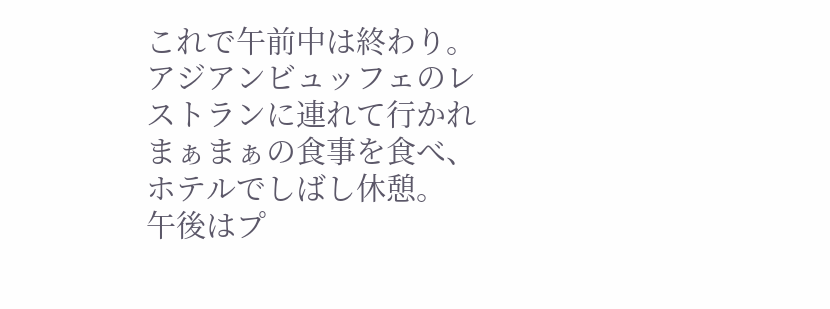これで午前中は終わり。
アジアンビュッフェのレストランに連れて行かれまぁまぁの食事を食べ、ホテルでしばし休憩。
午後はプ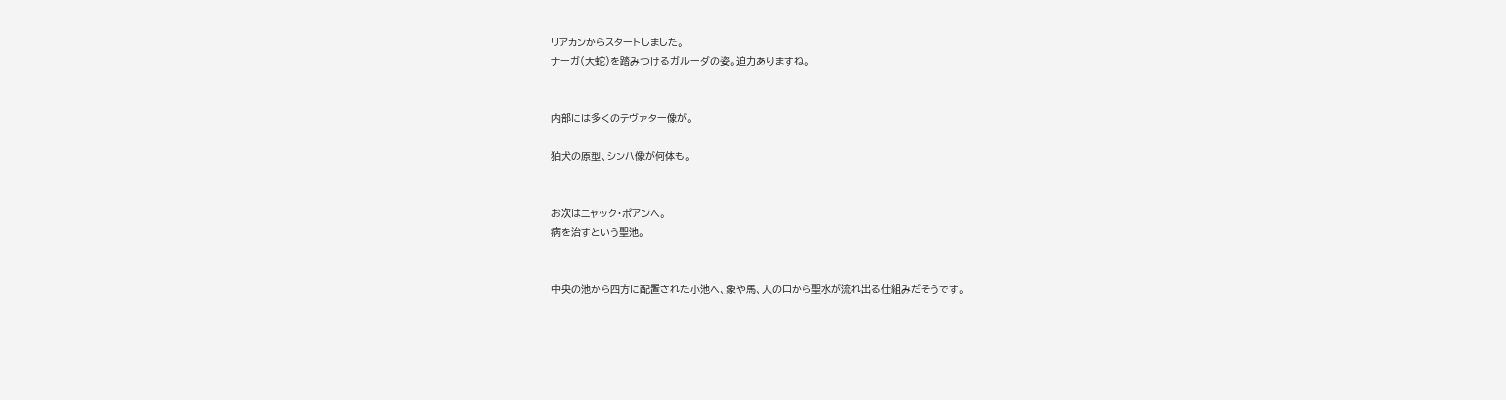リアカンからスタートしました。
ナーガ(大蛇)を踏みつけるガルーダの姿。迫力ありますね。


内部には多くのテヴァター像が。

狛犬の原型、シンハ像が何体も。


お次はニャック・ポアンへ。
病を治すという聖池。


中央の池から四方に配置された小池へ、象や馬、人の口から聖水が流れ出る仕組みだそうです。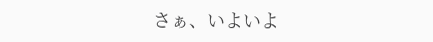さぁ、いよいよ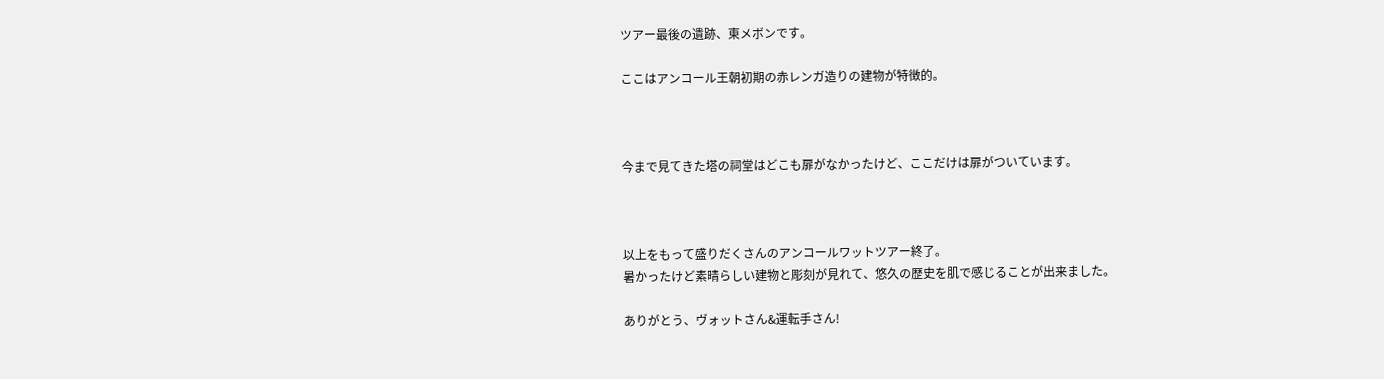ツアー最後の遺跡、東メボンです。

ここはアンコール王朝初期の赤レンガ造りの建物が特徴的。



今まで見てきた塔の祠堂はどこも扉がなかったけど、ここだけは扉がついています。



以上をもって盛りだくさんのアンコールワットツアー終了。
暑かったけど素晴らしい建物と彫刻が見れて、悠久の歴史を肌で感じることが出来ました。

ありがとう、ヴォットさん&運転手さん!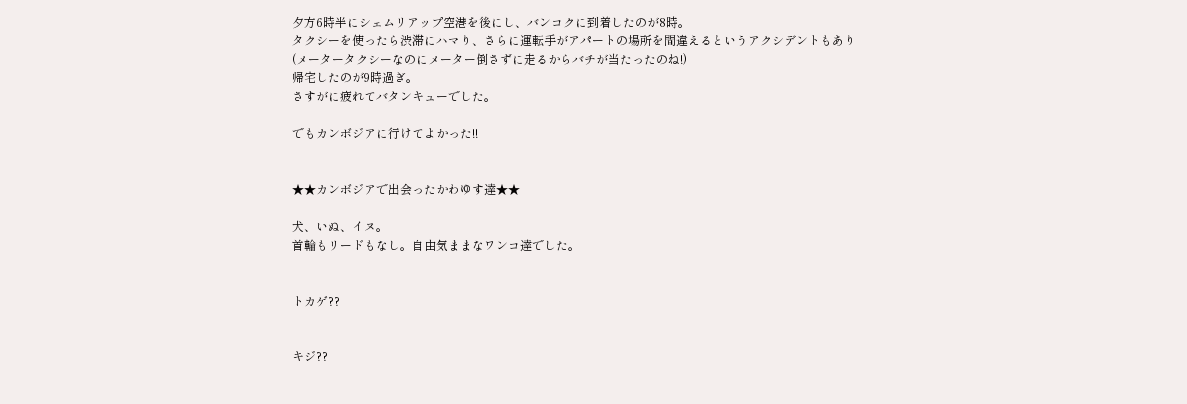夕方6時半にシェムリアップ空港を後にし、バンコクに到着したのが8時。
タクシーを使ったら渋滞にハマり、さらに運転手がアパートの場所を間違えるというアクシデントもあり
(メータータクシーなのにメーター倒さずに走るからバチが当たったのね!)
帰宅したのが9時過ぎ。
さすがに疲れてバタンキューでした。

でもカンボジアに行けてよかった!!


★★カンボジアで出会ったかわゆす達★★

犬、いぬ、イヌ。
首輪もリードもなし。自由気ままなワンコ達でした。


トカゲ??


キジ??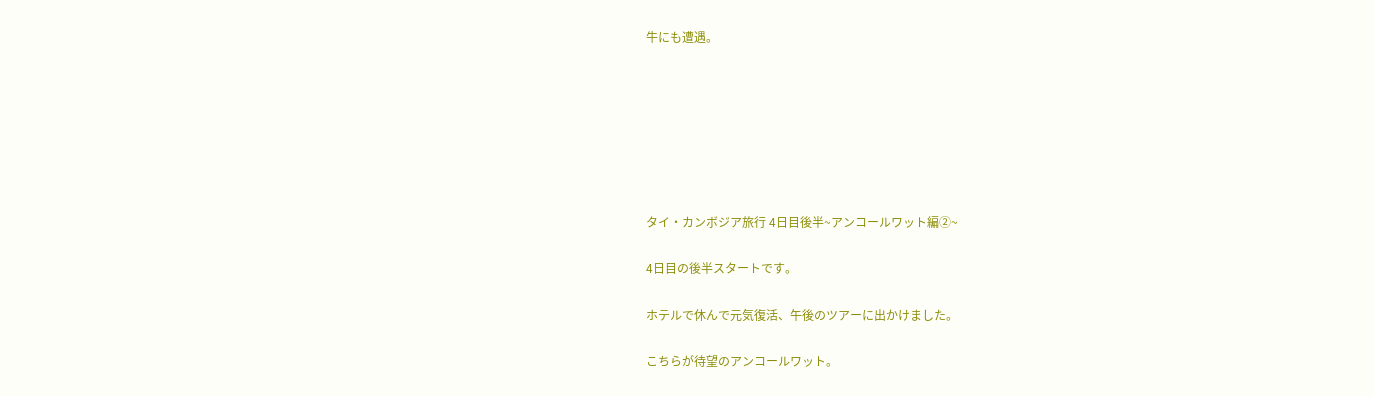牛にも遭遇。







タイ・カンボジア旅行 4日目後半~アンコールワット編②~

4日目の後半スタートです。

ホテルで休んで元気復活、午後のツアーに出かけました。

こちらが待望のアンコールワット。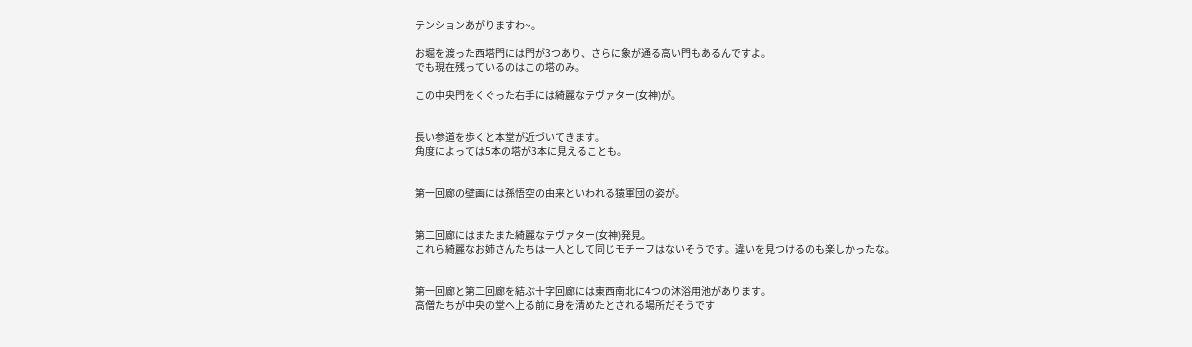テンションあがりますわ~。

お堀を渡った西塔門には門が3つあり、さらに象が通る高い門もあるんですよ。
でも現在残っているのはこの塔のみ。

この中央門をくぐった右手には綺麗なテヴァター(女神)が。


長い参道を歩くと本堂が近づいてきます。
角度によっては5本の塔が3本に見えることも。


第一回廊の壁画には孫悟空の由来といわれる猿軍団の姿が。


第二回廊にはまたまた綺麗なテヴァター(女神)発見。
これら綺麗なお姉さんたちは一人として同じモチーフはないそうです。違いを見つけるのも楽しかったな。


第一回廊と第二回廊を結ぶ十字回廊には東西南北に4つの沐浴用池があります。
高僧たちが中央の堂へ上る前に身を清めたとされる場所だそうです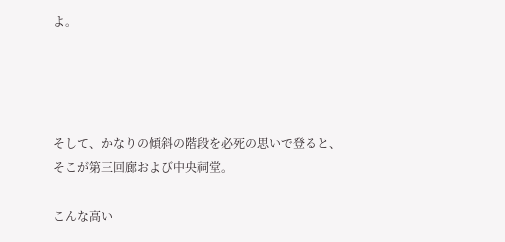よ。




そして、かなりの傾斜の階段を必死の思いで登ると、そこが第三回廊および中央祠堂。

こんな高い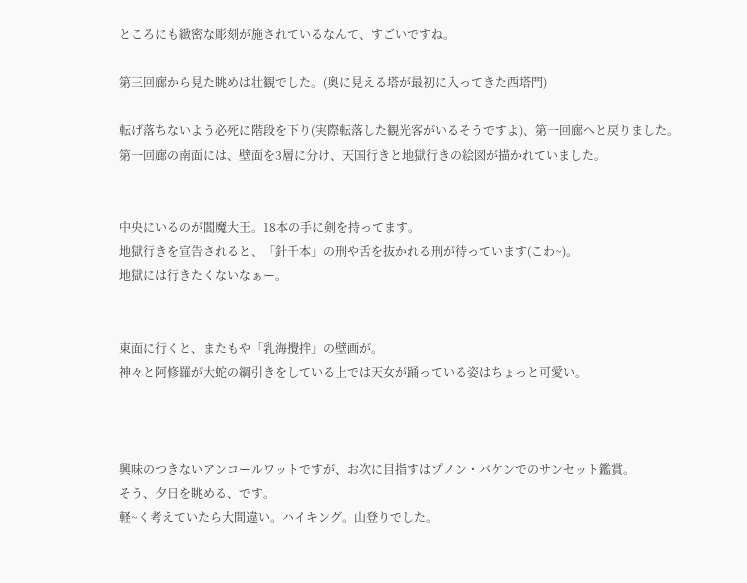ところにも緻密な彫刻が施されているなんて、すごいですね。

第三回廊から見た眺めは壮観でした。(奥に見える塔が最初に入ってきた西塔門)

転げ落ちないよう必死に階段を下り(実際転落した観光客がいるそうですよ)、第一回廊へと戻りました。
第一回廊の南面には、壁面を3層に分け、天国行きと地獄行きの絵図が描かれていました。


中央にいるのが閻魔大王。18本の手に剣を持ってます。
地獄行きを宣告されると、「針千本」の刑や舌を抜かれる刑が待っています(こわ~)。
地獄には行きたくないなぁー。


東面に行くと、またもや「乳海攪拌」の壁画が。
神々と阿修羅が大蛇の綱引きをしている上では天女が踊っている姿はちょっと可愛い。



興味のつきないアンコールワットですが、お次に目指すはプノン・バケンでのサンセット鑑賞。
そう、夕日を眺める、です。
軽~く考えていたら大間違い。ハイキング。山登りでした。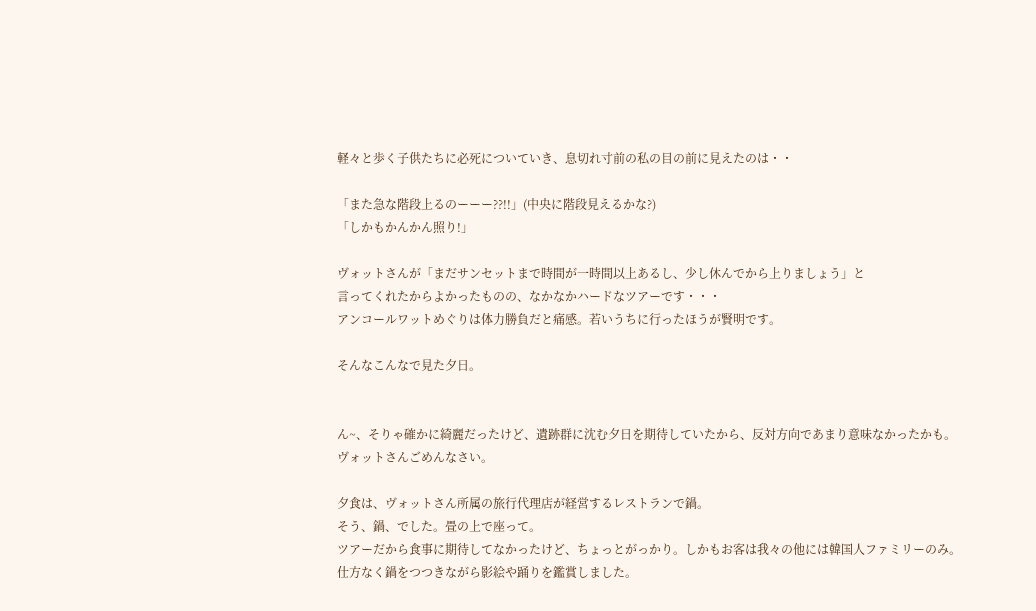軽々と歩く子供たちに必死についていき、息切れ寸前の私の目の前に見えたのは・・

「また急な階段上るのーーー??!!」(中央に階段見えるかな?)
「しかもかんかん照り!」

ヴォットさんが「まだサンセットまで時間が一時間以上あるし、少し休んでから上りましょう」と
言ってくれたからよかったものの、なかなかハードなツアーです・・・
アンコールワットめぐりは体力勝負だと痛感。若いうちに行ったほうが賢明です。

そんなこんなで見た夕日。


ん~、そりゃ確かに綺麗だったけど、遺跡群に沈む夕日を期待していたから、反対方向であまり意味なかったかも。
ヴォットさんごめんなさい。

夕食は、ヴォットさん所属の旅行代理店が経営するレストランで鍋。
そう、鍋、でした。畳の上で座って。
ツアーだから食事に期待してなかったけど、ちょっとがっかり。しかもお客は我々の他には韓国人ファミリーのみ。
仕方なく鍋をつつきながら影絵や踊りを鑑賞しました。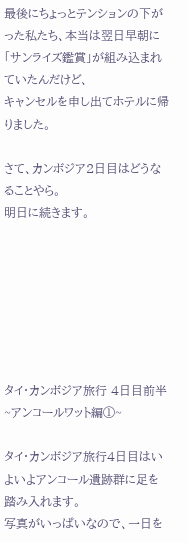最後にちょっとテンションの下がった私たち、本当は翌日早朝に「サンライズ鑑賞」が組み込まれていたんだけど、
キャンセルを申し出てホテルに帰りました。

さて、カンボジア2日目はどうなることやら。
明日に続きます。







タイ・カンボジア旅行 4日目前半~アンコールワット編①~

タイ・カンボジア旅行4日目はいよいよアンコール遺跡群に足を踏み入れます。
写真がいっぱいなので、一日を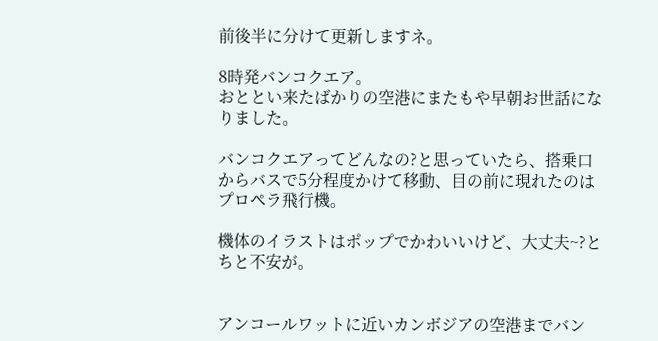前後半に分けて更新しますネ。

8時発バンコクエア。
おととい来たばかりの空港にまたもや早朝お世話になりました。

バンコクエアってどんなの?と思っていたら、搭乗口からバスで5分程度かけて移動、目の前に現れたのはプロペラ飛行機。

機体のイラストはポップでかわいいけど、大丈夫~?とちと不安が。


アンコールワットに近いカンボジアの空港までバン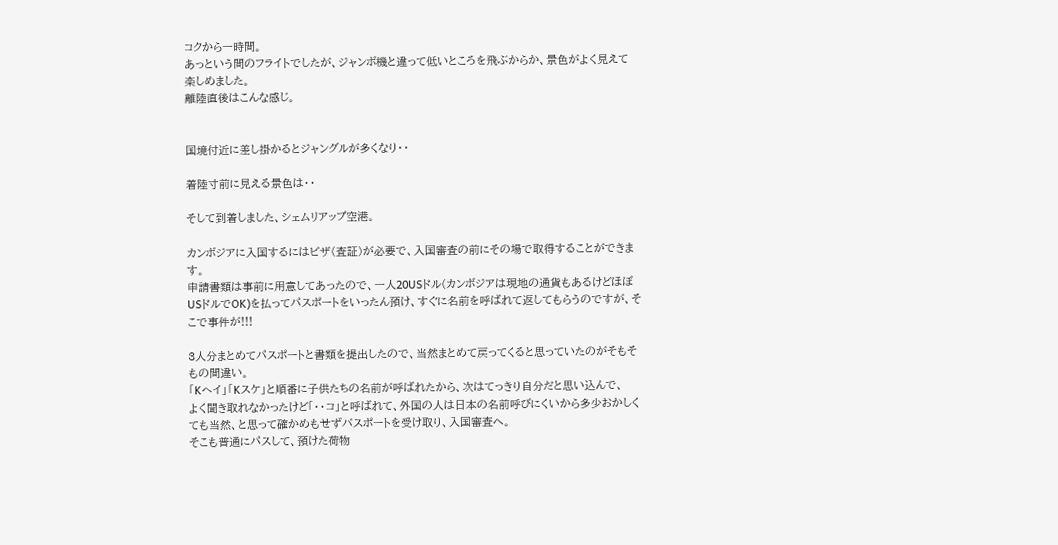コクから一時間。
あっという間のフライトでしたが、ジャンボ機と違って低いところを飛ぶからか、景色がよく見えて楽しめました。
離陸直後はこんな感じ。


国境付近に差し掛かるとジャングルが多くなり・・

着陸寸前に見える景色は・・

そして到着しました、シェムリアップ空港。

カンボジアに入国するにはビザ(査証)が必要で、入国審査の前にその場で取得することができます。
申請書類は事前に用意してあったので、一人20USドル(カンボジアは現地の通貨もあるけどほぼUSドルでOK)を払ってパスポートをいったん預け、すぐに名前を呼ばれて返してもらうのですが、そこで事件が!!!

3人分まとめてパスポートと書類を提出したので、当然まとめて戻ってくると思っていたのがそもそもの間違い。
「Kヘイ」「Kスケ」と順番に子供たちの名前が呼ばれたから、次はてっきり自分だと思い込んで、
よく聞き取れなかったけど「・・コ」と呼ばれて、外国の人は日本の名前呼びにくいから多少おかしくても当然、と思って確かめもせずバスポートを受け取り、入国審査へ。
そこも普通にパスして、預けた荷物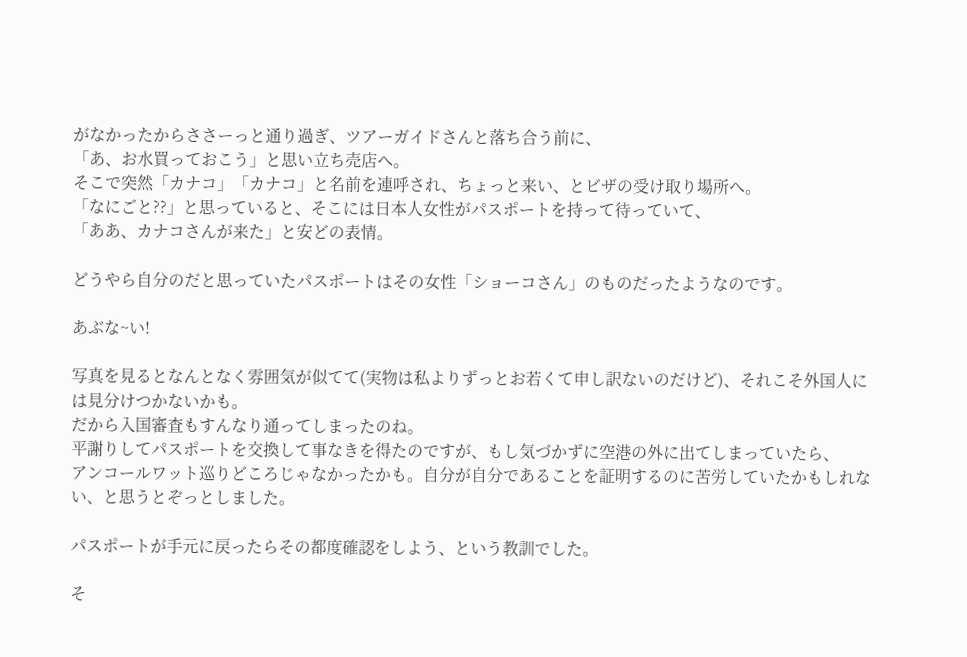がなかったからささーっと通り過ぎ、ツアーガイドさんと落ち合う前に、
「あ、お水買っておこう」と思い立ち売店へ。
そこで突然「カナコ」「カナコ」と名前を連呼され、ちょっと来い、とビザの受け取り場所へ。
「なにごと??」と思っていると、そこには日本人女性がパスポートを持って待っていて、
「ああ、カナコさんが来た」と安どの表情。

どうやら自分のだと思っていたパスポートはその女性「ショーコさん」のものだったようなのです。

あぶな~い!

写真を見るとなんとなく雰囲気が似てて(実物は私よりずっとお若くて申し訳ないのだけど)、それこそ外国人には見分けつかないかも。
だから入国審査もすんなり通ってしまったのね。
平謝りしてパスポートを交換して事なきを得たのですが、もし気づかずに空港の外に出てしまっていたら、
アンコールワット巡りどころじゃなかったかも。自分が自分であることを証明するのに苦労していたかもしれない、と思うとぞっとしました。

パスポートが手元に戻ったらその都度確認をしよう、という教訓でした。

そ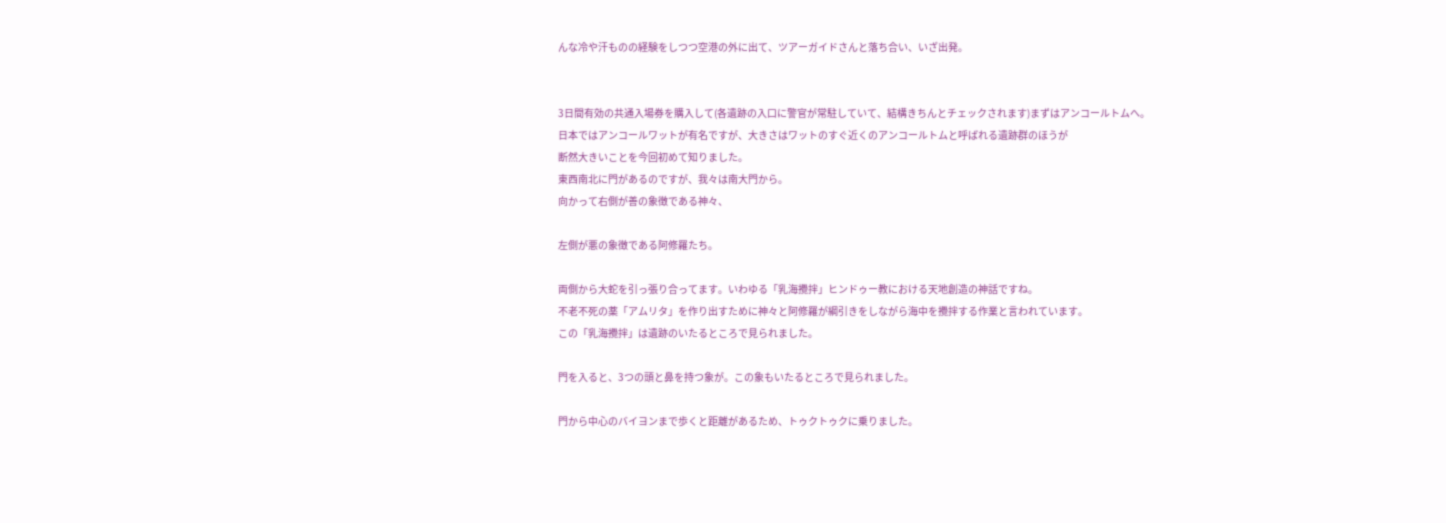んな冷や汗ものの経験をしつつ空港の外に出て、ツアーガイドさんと落ち合い、いざ出発。


3日間有効の共通入場券を購入して(各遺跡の入口に警官が常駐していて、結構きちんとチェックされます)まずはアンコールトムへ。
日本ではアンコールワットが有名ですが、大きさはワットのすぐ近くのアンコールトムと呼ばれる遺跡群のほうが
断然大きいことを今回初めて知りました。
東西南北に門があるのですが、我々は南大門から。
向かって右側が善の象徴である神々、

左側が悪の象徴である阿修羅たち。

両側から大蛇を引っ張り合ってます。いわゆる「乳海攪拌」ヒンドゥー教における天地創造の神話ですね。
不老不死の薬「アムリタ」を作り出すために神々と阿修羅が綱引きをしながら海中を攪拌する作業と言われています。
この「乳海攪拌」は遺跡のいたるところで見られました。

門を入ると、3つの頭と鼻を持つ象が。この象もいたるところで見られました。

門から中心のバイヨンまで歩くと距離があるため、トゥクトゥクに乗りました。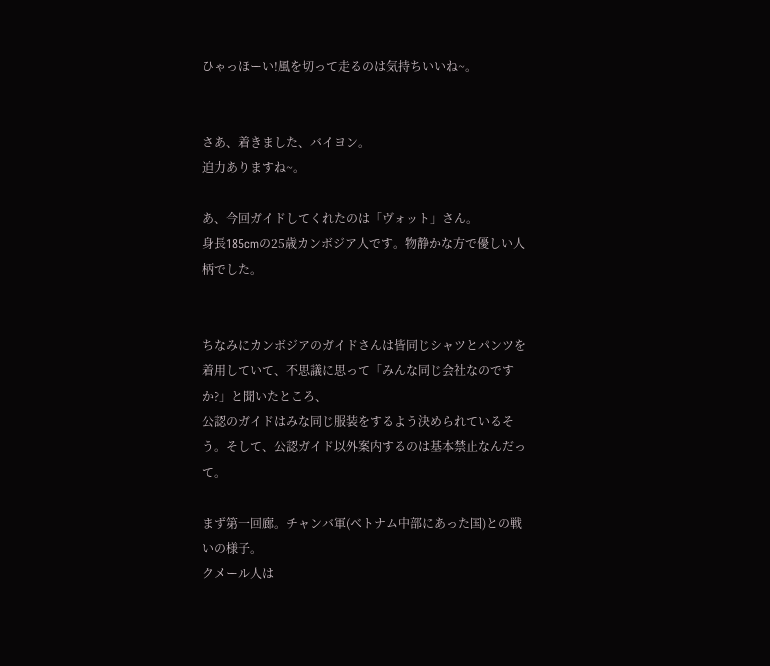ひゃっほーい!風を切って走るのは気持ちいいね~。


さあ、着きました、バイヨン。
迫力ありますね~。

あ、今回ガイドしてくれたのは「ヴォット」さん。
身長185cmの25歳カンボジア人です。物静かな方で優しい人柄でした。


ちなみにカンボジアのガイドさんは皆同じシャツとパンツを着用していて、不思議に思って「みんな同じ会社なのですか?」と聞いたところ、
公認のガイドはみな同じ服装をするよう決められているそう。そして、公認ガイド以外案内するのは基本禁止なんだって。

まず第一回廊。チャンバ軍(ベトナム中部にあった国)との戦いの様子。
クメール人は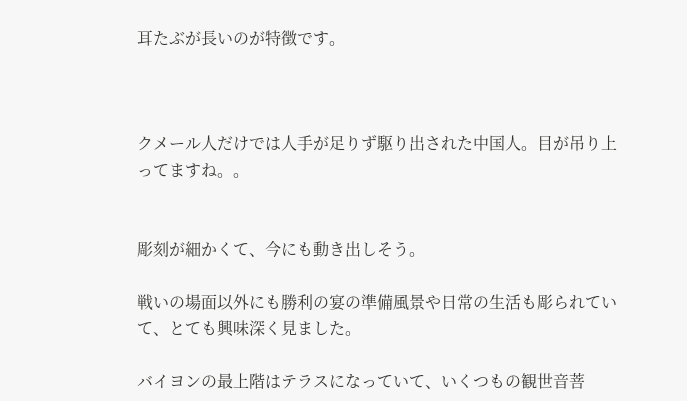耳たぶが長いのが特徴です。



クメール人だけでは人手が足りず駆り出された中国人。目が吊り上ってますね。。


彫刻が細かくて、今にも動き出しそう。

戦いの場面以外にも勝利の宴の準備風景や日常の生活も彫られていて、とても興味深く見ました。

バイヨンの最上階はテラスになっていて、いくつもの観世音菩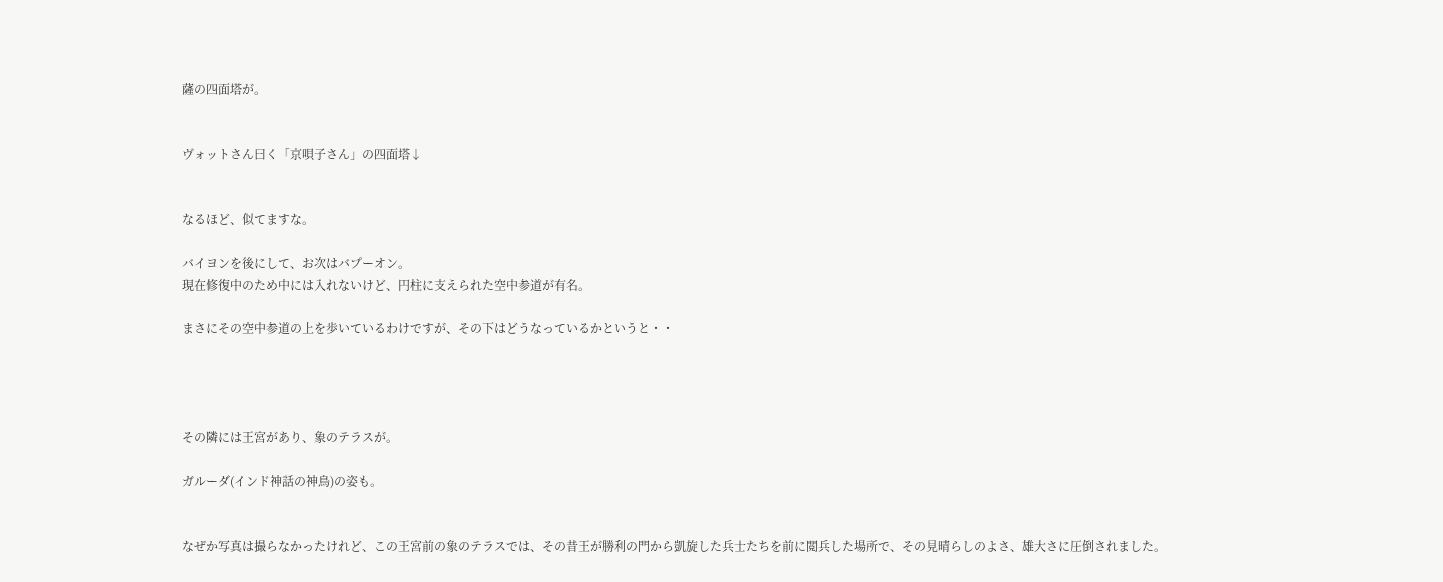薩の四面塔が。


ヴォットさん曰く「京唄子さん」の四面塔↓


なるほど、似てますな。

バイヨンを後にして、お次はバプーオン。
現在修復中のため中には入れないけど、円柱に支えられた空中参道が有名。

まさにその空中参道の上を歩いているわけですが、その下はどうなっているかというと・・




その隣には王宮があり、象のテラスが。

ガルーダ(インド神話の神鳥)の姿も。


なぜか写真は撮らなかったけれど、この王宮前の象のテラスでは、その昔王が勝利の門から凱旋した兵士たちを前に閲兵した場所で、その見晴らしのよさ、雄大さに圧倒されました。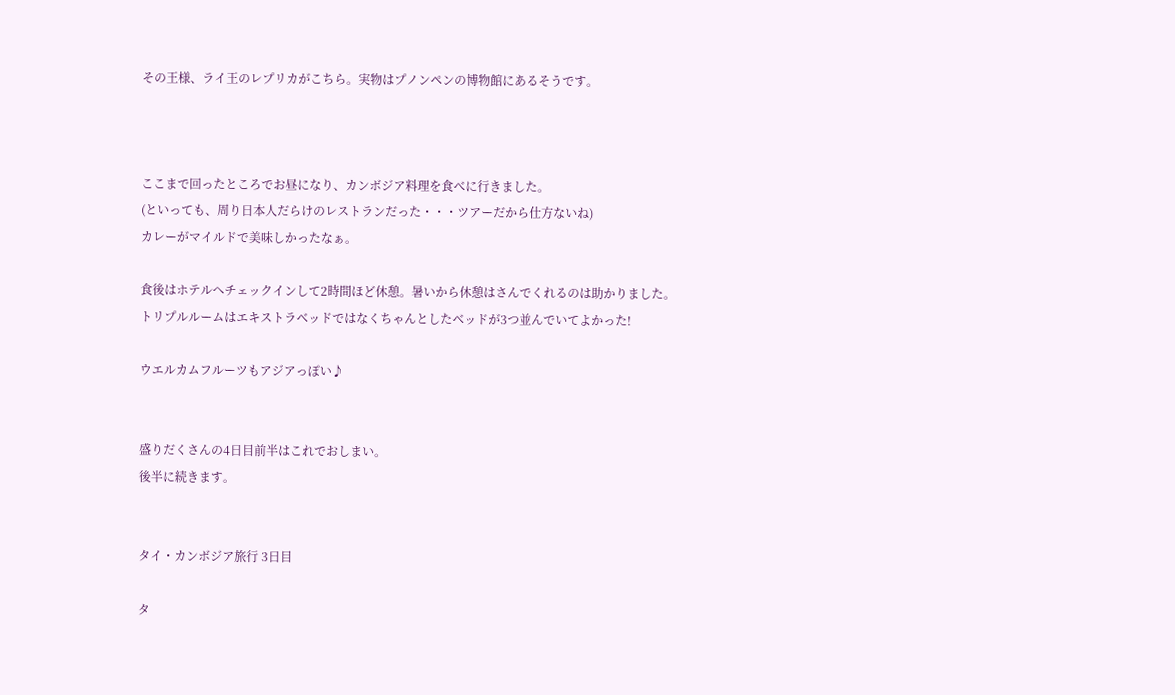その王様、ライ王のレプリカがこちら。実物はプノンペンの博物館にあるそうです。



ここまで回ったところでお昼になり、カンボジア料理を食べに行きました。
(といっても、周り日本人だらけのレストランだった・・・ツアーだから仕方ないね)
カレーがマイルドで美味しかったなぁ。

食後はホテルへチェックインして2時間ほど休憩。暑いから休憩はさんでくれるのは助かりました。
トリプルルームはエキストラベッドではなくちゃんとしたベッドが3つ並んでいてよかった!

ウエルカムフルーツもアジアっぽい♪


盛りだくさんの4日目前半はこれでおしまい。
後半に続きます。


タイ・カンボジア旅行 3日目

タ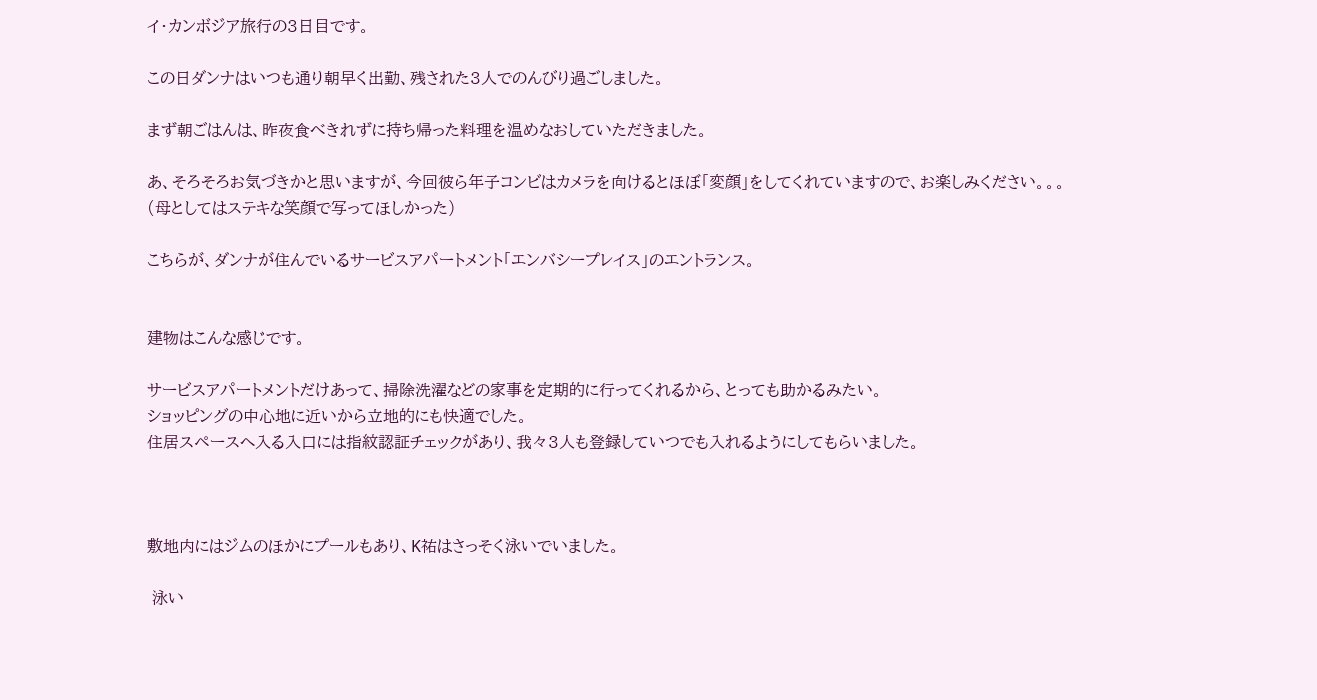イ・カンボジア旅行の3日目です。

この日ダンナはいつも通り朝早く出勤、残された3人でのんびり過ごしました。

まず朝ごはんは、昨夜食べきれずに持ち帰った料理を温めなおしていただきました。

あ、そろそろお気づきかと思いますが、今回彼ら年子コンビはカメラを向けるとほぼ「変顔」をしてくれていますので、お楽しみください。。。
(母としてはステキな笑顔で写ってほしかった)

こちらが、ダンナが住んでいるサービスアパートメント「エンバシープレイス」のエントランス。


建物はこんな感じです。

サービスアパートメントだけあって、掃除洗濯などの家事を定期的に行ってくれるから、とっても助かるみたい。
ショッピングの中心地に近いから立地的にも快適でした。
住居スペースへ入る入口には指紋認証チェックがあり、我々3人も登録していつでも入れるようにしてもらいました。



敷地内にはジムのほかにプールもあり、K祐はさっそく泳いでいました。

 泳い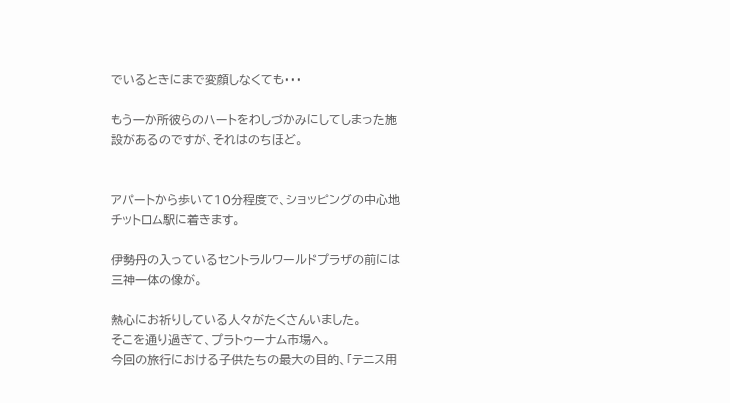でいるときにまで変顔しなくても・・・

もう一か所彼らのハートをわしづかみにしてしまった施設があるのですが、それはのちほど。


アパートから歩いて10分程度で、ショッピングの中心地チットロム駅に着きます。

伊勢丹の入っているセントラルワールドプラザの前には三神一体の像が。

熱心にお祈りしている人々がたくさんいました。
そこを通り過ぎて、プラトゥーナム市場へ。
今回の旅行における子供たちの最大の目的、「テニス用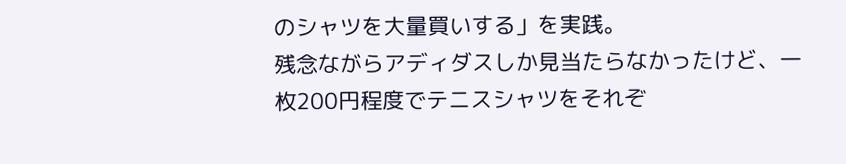のシャツを大量買いする」を実践。
残念ながらアディダスしか見当たらなかったけど、一枚200円程度でテニスシャツをそれぞ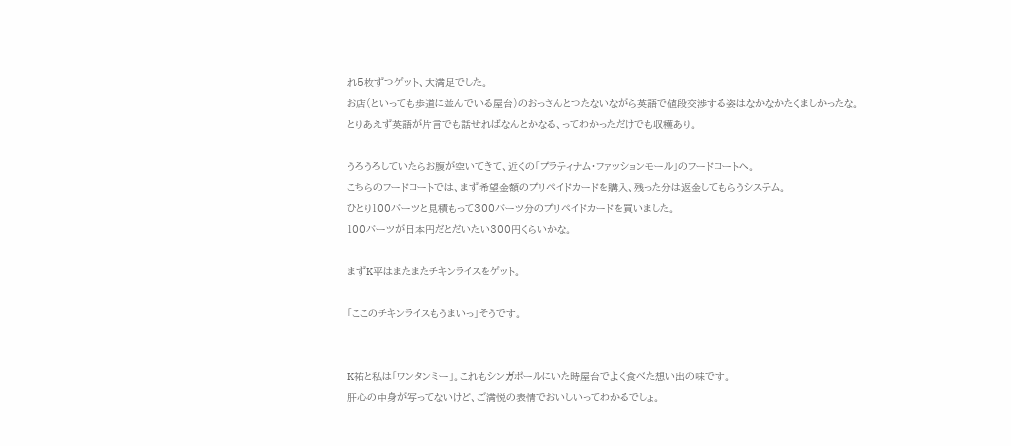れ5枚ずつゲット、大満足でした。
お店(といっても歩道に並んでいる屋台)のおっさんとつたないながら英語で値段交渉する姿はなかなかたくましかったな。
とりあえず英語が片言でも話せればなんとかなる、ってわかっただけでも収穫あり。

うろうろしていたらお腹が空いてきて、近くの「プラティナム・ファッションモール」のフードコートへ。
こちらのフードコートでは、まず希望金額のプリペイドカードを購入、残った分は返金してもらうシステム。
ひとり100バーツと見積もって300バーツ分のプリペイドカードを買いました。
100バーツが日本円だとだいたい300円くらいかな。

まずK平はまたまたチキンライスをゲット。

「ここのチキンライスもうまいっ」そうです。


K祐と私は「ワンタンミー」。これもシンガポールにいた時屋台でよく食べた想い出の味です。
肝心の中身が写ってないけど、ご満悦の表情でおいしいってわかるでしょ。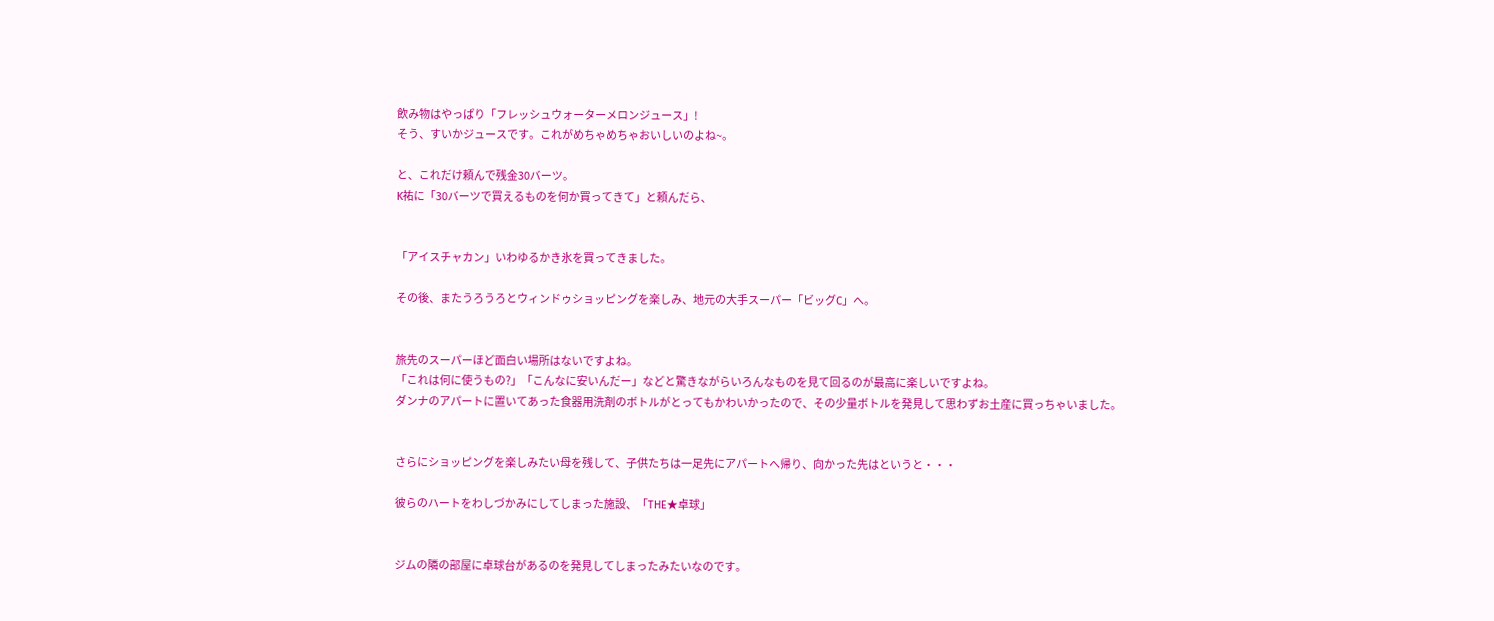飲み物はやっぱり「フレッシュウォーターメロンジュース」!
そう、すいかジュースです。これがめちゃめちゃおいしいのよね~。

と、これだけ頼んで残金30バーツ。
K祐に「30バーツで買えるものを何か買ってきて」と頼んだら、


「アイスチャカン」いわゆるかき氷を買ってきました。

その後、またうろうろとウィンドゥショッピングを楽しみ、地元の大手スーパー「ビッグC」へ。


旅先のスーパーほど面白い場所はないですよね。
「これは何に使うもの?」「こんなに安いんだー」などと驚きながらいろんなものを見て回るのが最高に楽しいですよね。
ダンナのアパートに置いてあった食器用洗剤のボトルがとってもかわいかったので、その少量ボトルを発見して思わずお土産に買っちゃいました。


さらにショッピングを楽しみたい母を残して、子供たちは一足先にアパートへ帰り、向かった先はというと・・・

彼らのハートをわしづかみにしてしまった施設、「THE★卓球」


ジムの隣の部屋に卓球台があるのを発見してしまったみたいなのです。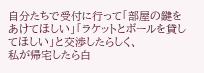自分たちで受付に行って「部屋の鍵をあけてほしい」「ラケットとボールを貸してほしい」と交渉したらしく、
私が帰宅したら白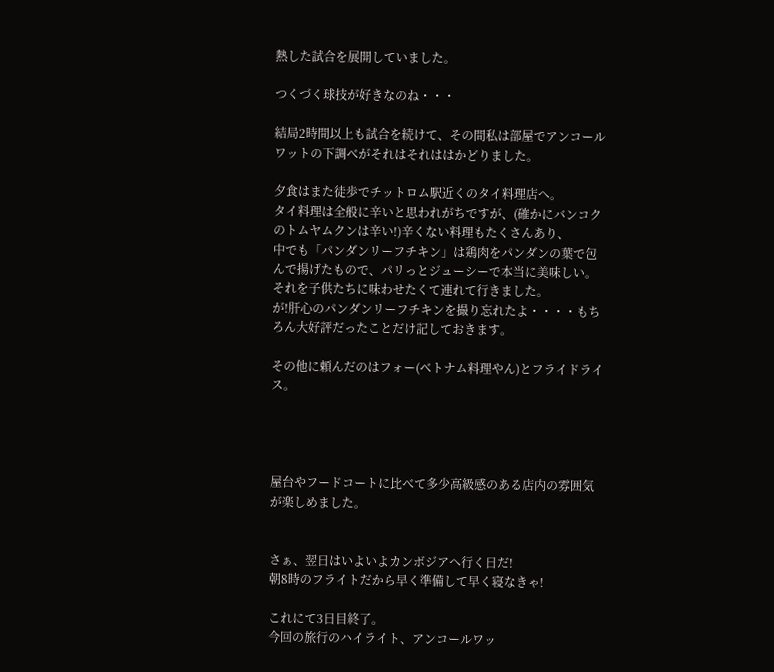熱した試合を展開していました。

つくづく球技が好きなのね・・・

結局2時間以上も試合を続けて、その間私は部屋でアンコールワットの下調べがそれはそれははかどりました。

夕食はまた徒歩でチットロム駅近くのタイ料理店へ。
タイ料理は全般に辛いと思われがちですが、(確かにバンコクのトムヤムクンは辛い!)辛くない料理もたくさんあり、
中でも「パンダンリーフチキン」は鶏肉をパンダンの葉で包んで揚げたもので、パリっとジューシーで本当に美味しい。
それを子供たちに味わせたくて連れて行きました。
が!肝心のパンダンリーフチキンを撮り忘れたよ・・・・もちろん大好評だったことだけ記しておきます。

その他に頼んだのはフォー(ベトナム料理やん)とフライドライス。




屋台やフードコートに比べて多少高級感のある店内の雰囲気が楽しめました。


さぁ、翌日はいよいよカンボジアへ行く日だ!
朝8時のフライトだから早く準備して早く寝なきゃ!

これにて3日目終了。
今回の旅行のハイライト、アンコールワッ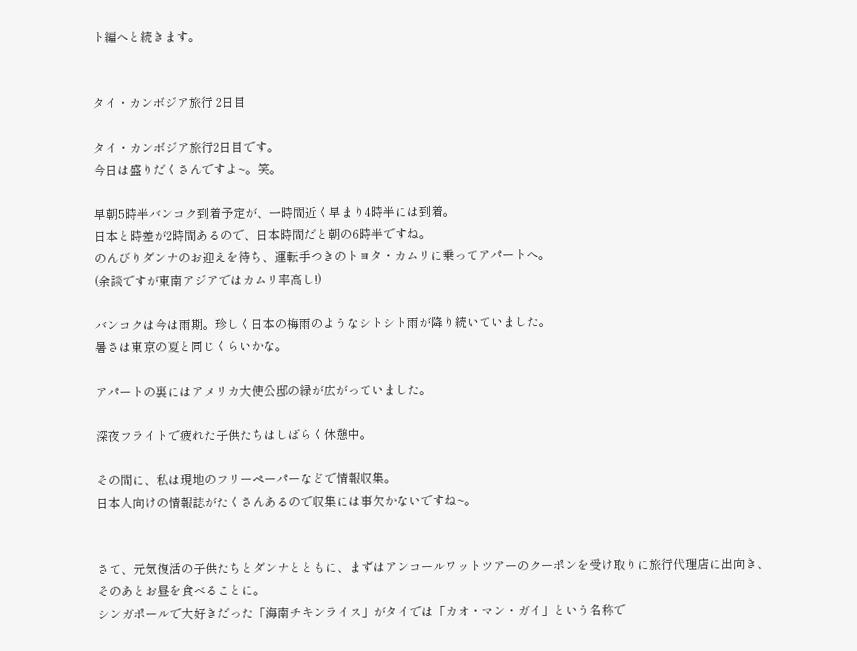ト編へと続きます。


タイ・カンボジア旅行 2日目

タイ・カンボジア旅行2日目です。
今日は盛りだくさんですよ~。笑。

早朝5時半バンコク到着予定が、一時間近く早まり4時半には到着。
日本と時差が2時間あるので、日本時間だと朝の6時半ですね。
のんびりダンナのお迎えを待ち、運転手つきのトヨタ・カムリに乗ってアパートへ。
(余談ですが東南アジアではカムリ率高し!)

バンコクは今は雨期。珍しく日本の梅雨のようなシトシト雨が降り続いていました。
暑さは東京の夏と同じくらいかな。

アパートの裏にはアメリカ大使公邸の緑が広がっていました。

深夜フライトで疲れた子供たちはしばらく休憩中。

その間に、私は現地のフリーペーパーなどで情報収集。
日本人向けの情報誌がたくさんあるので収集には事欠かないですね~。


さて、元気復活の子供たちとダンナとともに、まずはアンコールワットツアーのクーポンを受け取りに旅行代理店に出向き、
そのあとお昼を食べることに。
シンガポールで大好きだった「海南チキンライス」がタイでは「カオ・マン・ガイ」という名称で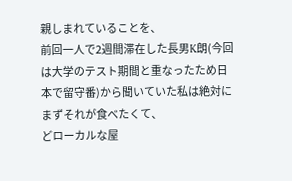親しまれていることを、
前回一人で2週間滞在した長男K朗(今回は大学のテスト期間と重なったため日本で留守番)から聞いていた私は絶対にまずそれが食べたくて、
どローカルな屋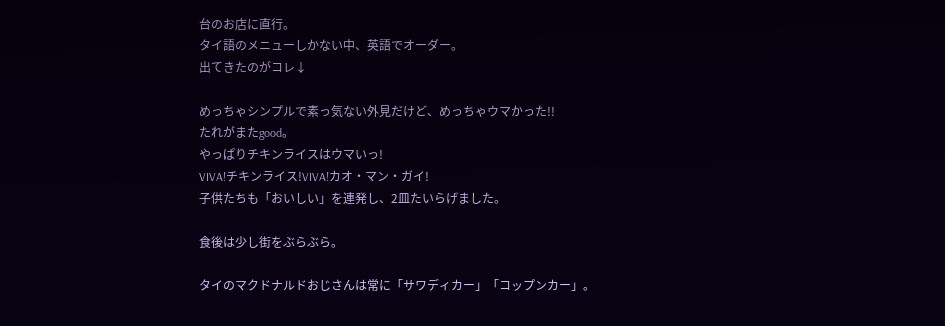台のお店に直行。
タイ語のメニューしかない中、英語でオーダー。
出てきたのがコレ↓

めっちゃシンプルで素っ気ない外見だけど、めっちゃウマかった!!
たれがまたgood。
やっぱりチキンライスはウマいっ!
VIVA!チキンライス!VIVA!カオ・マン・ガイ!
子供たちも「おいしい」を連発し、2皿たいらげました。

食後は少し街をぶらぶら。

タイのマクドナルドおじさんは常に「サワディカー」「コップンカー」。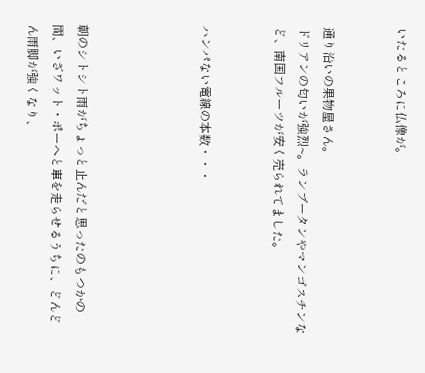いたるところに仏像が。


通り沿いの果物屋さん。
ドリアンの匂いが強烈~。ランブータンやマンゴスチンなど、南国フルーツが安く売られてました。


ハンパない電線の本数・・・




朝のシトシト雨がちょっと止んだと思ったのもつかの間、いざワット・ポーへと車を走らせるうちに、どんどん雨脚が強くなり、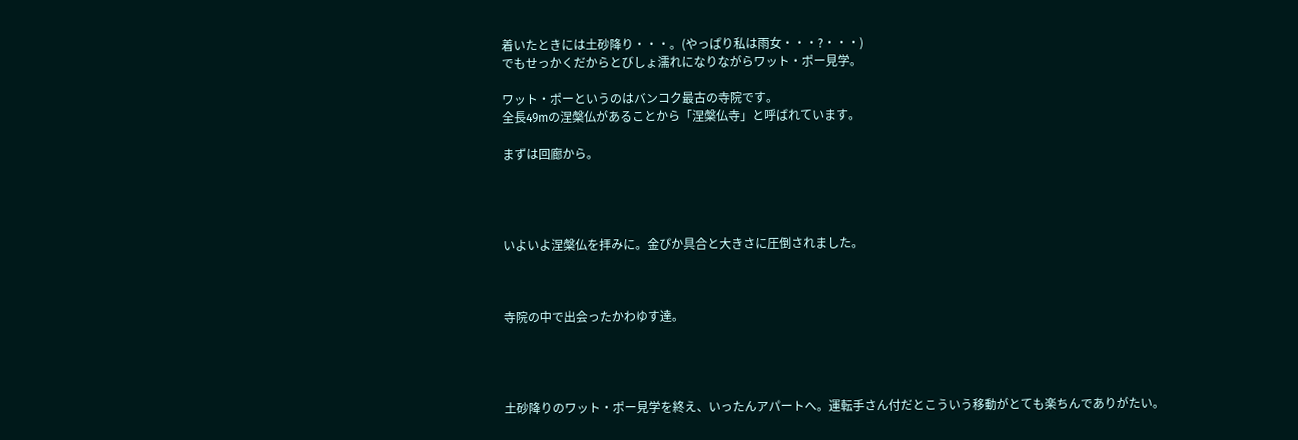着いたときには土砂降り・・・。(やっぱり私は雨女・・・?・・・)
でもせっかくだからとびしょ濡れになりながらワット・ポー見学。

ワット・ポーというのはバンコク最古の寺院です。
全長49mの涅槃仏があることから「涅槃仏寺」と呼ばれています。

まずは回廊から。




いよいよ涅槃仏を拝みに。金ぴか具合と大きさに圧倒されました。



寺院の中で出会ったかわゆす達。




土砂降りのワット・ポー見学を終え、いったんアパートへ。運転手さん付だとこういう移動がとても楽ちんでありがたい。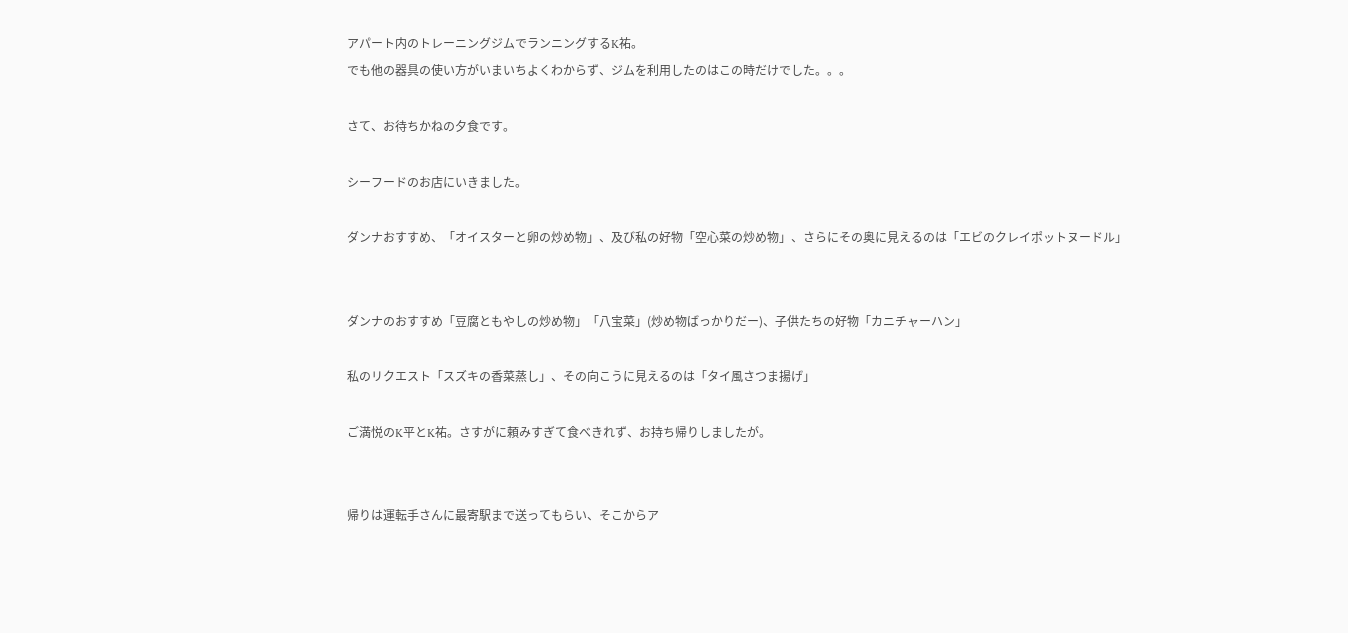アパート内のトレーニングジムでランニングするK祐。
でも他の器具の使い方がいまいちよくわからず、ジムを利用したのはこの時だけでした。。。

さて、お待ちかねの夕食です。

シーフードのお店にいきました。

ダンナおすすめ、「オイスターと卵の炒め物」、及び私の好物「空心菜の炒め物」、さらにその奥に見えるのは「エビのクレイポットヌードル」


ダンナのおすすめ「豆腐ともやしの炒め物」「八宝菜」(炒め物ばっかりだー)、子供たちの好物「カニチャーハン」

私のリクエスト「スズキの香菜蒸し」、その向こうに見えるのは「タイ風さつま揚げ」

ご満悦のK平とK祐。さすがに頼みすぎて食べきれず、お持ち帰りしましたが。


帰りは運転手さんに最寄駅まで送ってもらい、そこからア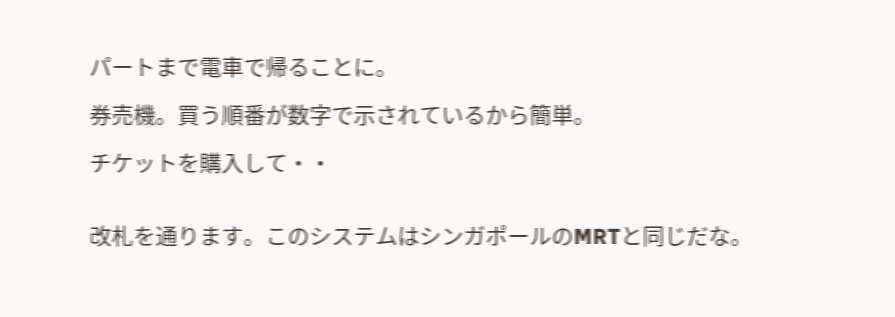パートまで電車で帰ることに。

券売機。買う順番が数字で示されているから簡単。

チケットを購入して・・


改札を通ります。このシステムはシンガポールのMRTと同じだな。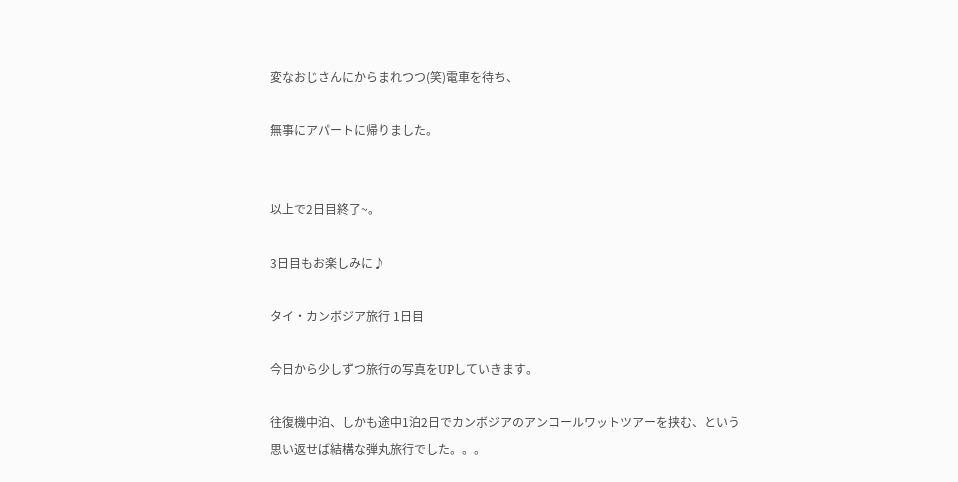変なおじさんにからまれつつ(笑)電車を待ち、

無事にアパートに帰りました。


以上で2日目終了~。

3日目もお楽しみに♪

タイ・カンボジア旅行 1日目

今日から少しずつ旅行の写真をUPしていきます。

往復機中泊、しかも途中1泊2日でカンボジアのアンコールワットツアーを挟む、という
思い返せば結構な弾丸旅行でした。。。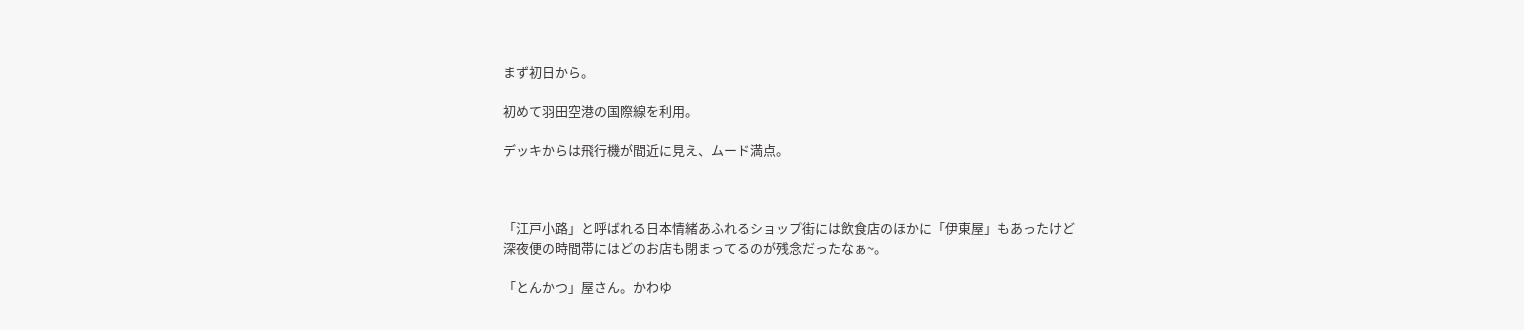まず初日から。

初めて羽田空港の国際線を利用。

デッキからは飛行機が間近に見え、ムード満点。



「江戸小路」と呼ばれる日本情緒あふれるショップ街には飲食店のほかに「伊東屋」もあったけど
深夜便の時間帯にはどのお店も閉まってるのが残念だったなぁ~。

「とんかつ」屋さん。かわゆ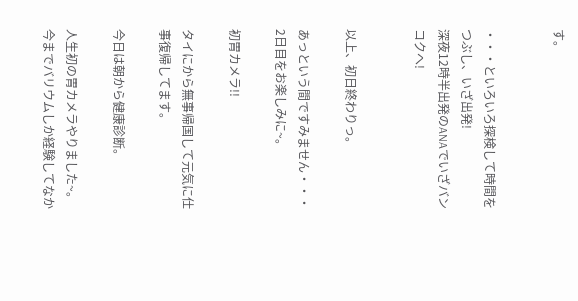す。


・・・といろいろ探検して時間をつぶし、いざ出発!
深夜12時半出発のANAでいざバンコクへ!


以上、初日終わりっ。

あっという間ですみません・・・
2日目をお楽しみに~。

初胃カメラ!!

タイにから無事帰国して元気に仕事復帰してます。

今日は朝から健康診断。

人生初の胃カメラやりました~。
今までバリウムしか経験してなか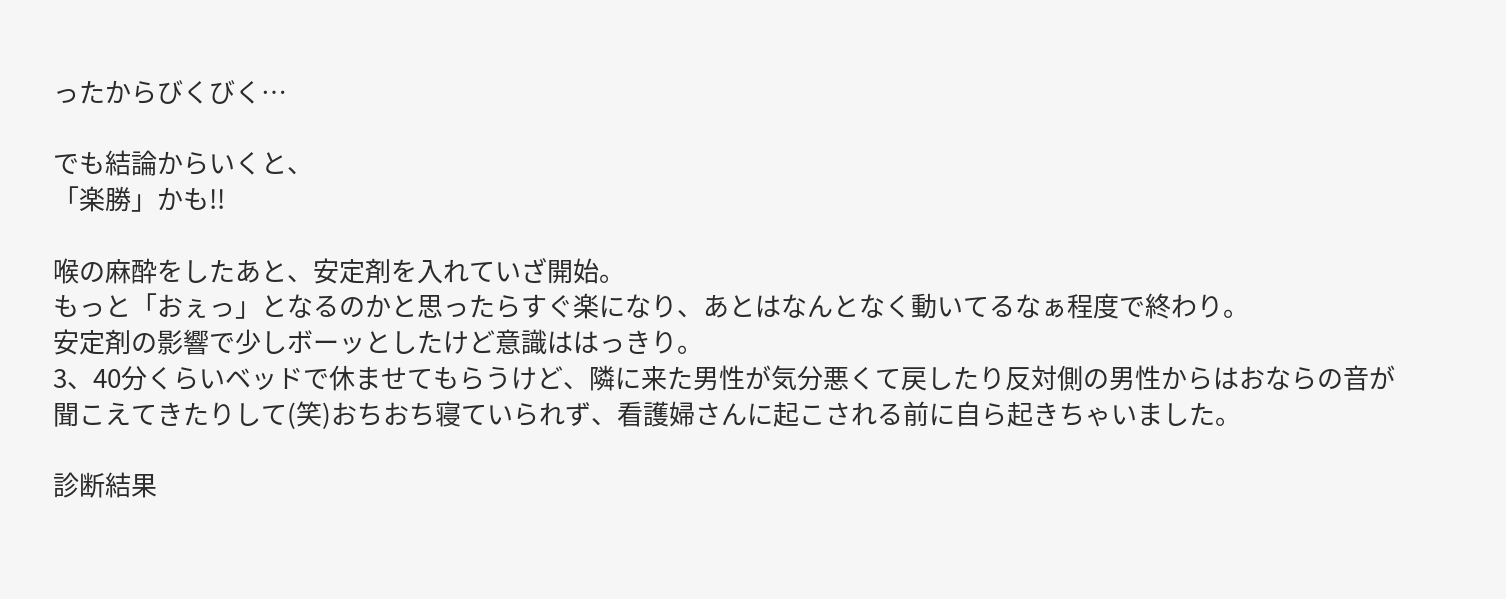ったからびくびく…

でも結論からいくと、
「楽勝」かも!!

喉の麻酔をしたあと、安定剤を入れていざ開始。
もっと「おぇっ」となるのかと思ったらすぐ楽になり、あとはなんとなく動いてるなぁ程度で終わり。
安定剤の影響で少しボーッとしたけど意識ははっきり。
3、40分くらいベッドで休ませてもらうけど、隣に来た男性が気分悪くて戻したり反対側の男性からはおならの音が聞こえてきたりして(笑)おちおち寝ていられず、看護婦さんに起こされる前に自ら起きちゃいました。

診断結果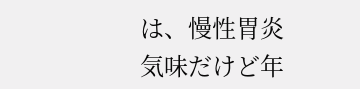は、慢性胃炎気味だけど年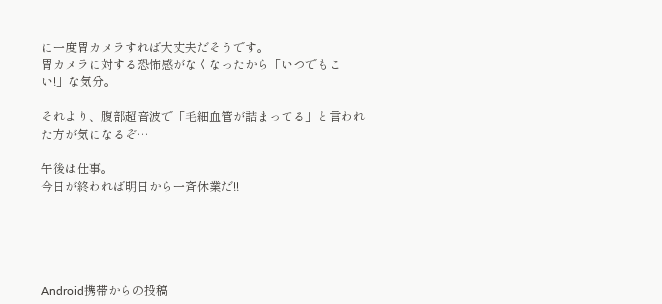に一度胃カメラすれば大丈夫だそうです。
胃カメラに対する恐怖感がなくなったから「いつでもこい!」な気分。

それより、腹部超音波で「毛細血管が詰まってる」と言われた方が気になるぞ…

午後は仕事。
今日が終われば明日から一斉休業だ!!





Android携帯からの投稿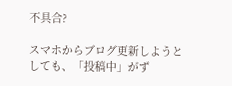不具合?

スマホからブログ更新しようとしても、「投稿中」がず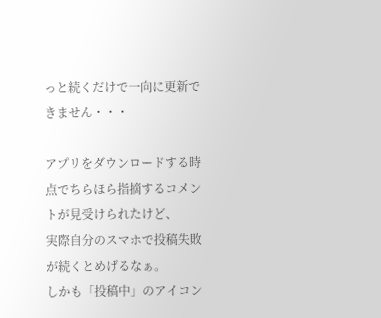っと続くだけで一向に更新できません・・・

アプリをダウンロードする時点でちらほら指摘するコメントが見受けられたけど、
実際自分のスマホで投稿失敗が続くとめげるなぁ。
しかも「投稿中」のアイコン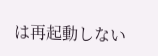は再起動しない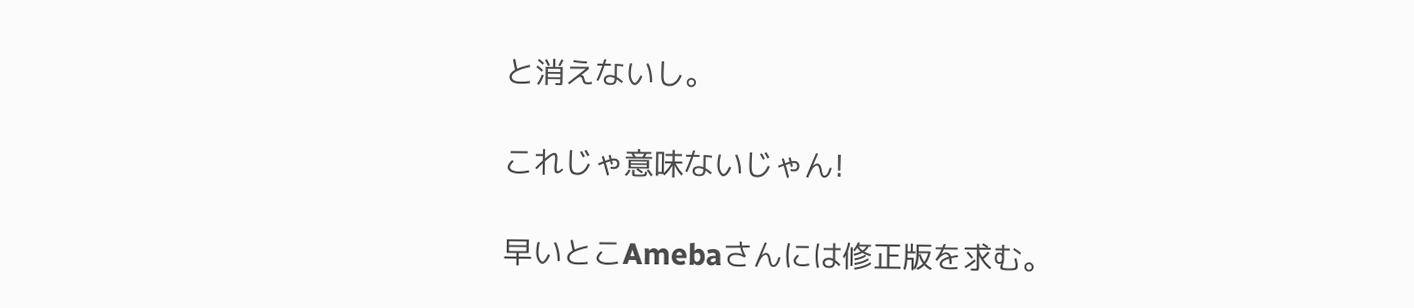と消えないし。

これじゃ意味ないじゃん!

早いとこAmebaさんには修正版を求む。